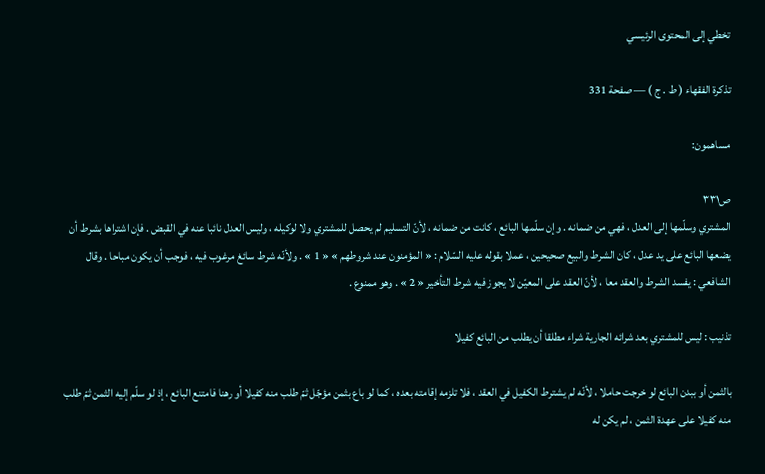تخطي إلى المحتوى الرئيسي

تذكرة الفقهاء ( ط . ج ) — صفحة 331

مساهمون:

ص٣٣١
المشتري وسلّمها إلى العدل ، فهي من ضمانه . وإن سلّمها البائع ، كانت من ضمانه ، لأنّ التسليم لم يحصل للمشتري ولا لوكيله ، وليس العدل نائبا عنه في القبض . فإن اشتراها بشرط أن يضعها البائع على يد عدل ، كان الشرط والبيع صحيحين ، عملا بقوله عليه السّلام : « المؤمنون عند شروطهم » « 1 » . ولأنّه شرط سائغ مرغوب فيه ، فوجب أن يكون مباحا . وقال الشافعي : يفسد الشرط والعقد معا ، لأنّ العقد على المعيّن لا يجوز فيه شرط التأخير « 2 » . وهو ممنوع .

تذنيب : ليس للمشتري بعد شرائه الجارية شراء مطلقا أن يطلب من البائع كفيلا

بالثمن أو ببدن البائع لو خرجت حاملا ، لأنّه لم يشترط الكفيل في العقد ، فلا تلزمه إقامته بعده ، كما لو باع بثمن مؤجّل ثمّ طلب منه كفيلا أو رهنا فامتنع البائع ، إذ لو سلّم إليه الثمن ثمّ طلب منه كفيلا على عهدة الثمن ، لم يكن له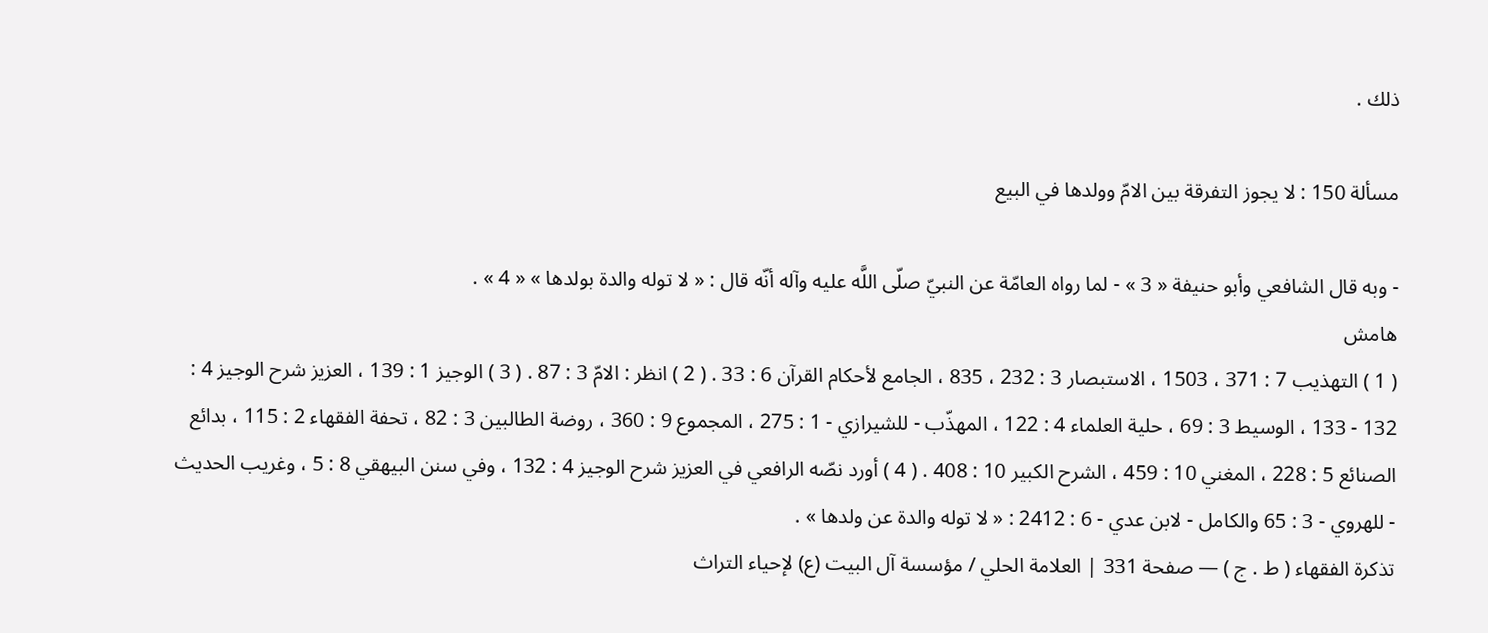ذلك .

مسألة 150 : لا يجوز التفرقة بين الامّ وولدها في البيع

- وبه قال الشافعي وأبو حنيفة « 3 » - لما رواه العامّة عن النبيّ صلّى اللَّه عليه وآله أنّه قال : « لا توله والدة بولدها » « 4 » .
هامش
( 1 ) التهذيب 7 : 371 ، 1503 ، الاستبصار 3 : 232 ، 835 ، الجامع لأحكام القرآن 6 : 33 . ( 2 ) انظر : الامّ 3 : 87 . ( 3 ) الوجيز 1 : 139 ، العزيز شرح الوجيز 4 : 132 - 133 ، الوسيط 3 : 69 ، حلية العلماء 4 : 122 ، المهذّب - للشيرازي - 1 : 275 ، المجموع 9 : 360 ، روضة الطالبين 3 : 82 ، تحفة الفقهاء 2 : 115 ، بدائع الصنائع 5 : 228 ، المغني 10 : 459 ، الشرح الكبير 10 : 408 . ( 4 ) أورد نصّه الرافعي في العزيز شرح الوجيز 4 : 132 ، وفي سنن البيهقي 8 : 5 ، وغريب الحديث - للهروي - 3 : 65 والكامل - لابن عدي - 6 : 2412 : « لا توله والدة عن ولدها » .
تذكرة الفقهاء ( ط . ج ) — صفحة 331 | العلامة الحلي / مؤسسة آل البيت (ع) لإحياء التراث